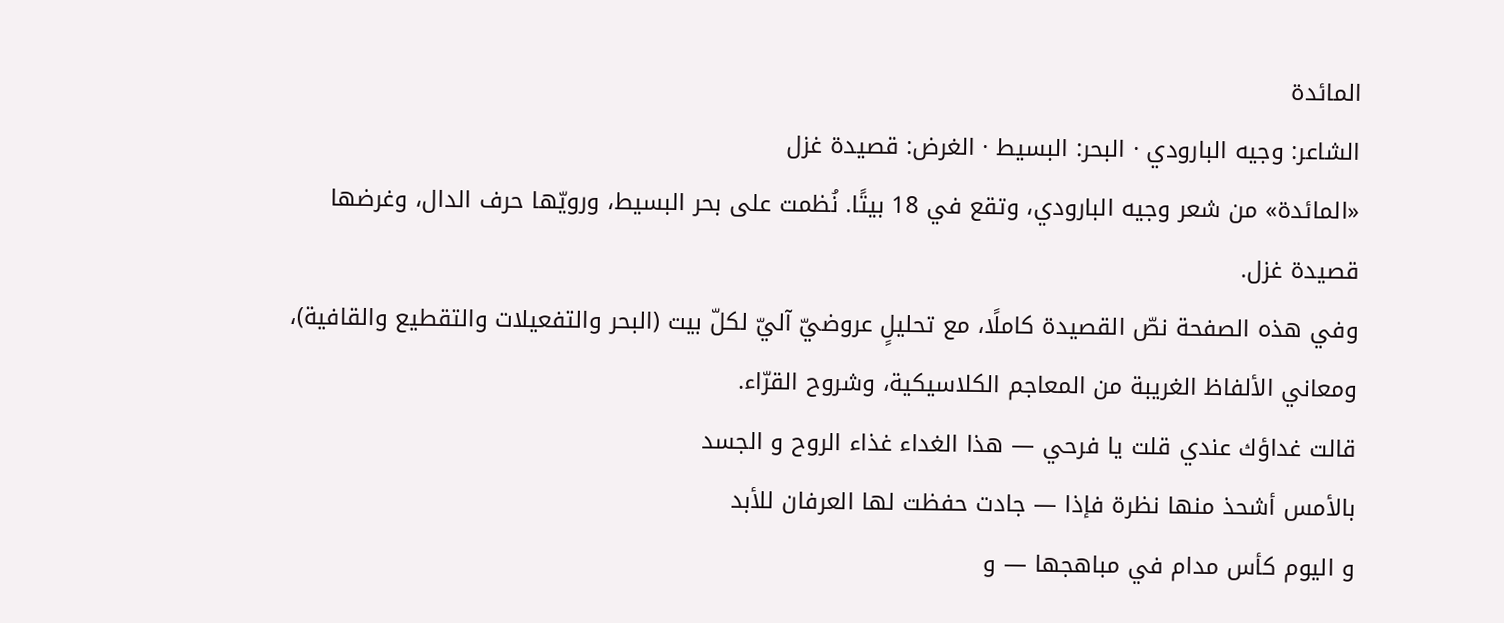المائدة
الشاعر: وجيه البارودي · البحر: البسيط · الغرض: قصيدة غزل
«المائدة» من شعر وجيه البارودي، وتقع في 18 بيتًا. نُظمت على بحر البسيط، ورويّها حرف الدال، وغرضها قصيدة غزل.
وفي هذه الصفحة نصّ القصيدة كاملًا، مع تحليلٍ عروضيّ آليّ لكلّ بيت (البحر والتفعيلات والتقطيع والقافية)، ومعاني الألفاظ الغريبة من المعاجم الكلاسيكية، وشروح القرّاء.
قالت غداؤك عندي قلت يا فرحي — هذا الغداء غذاء الروح و الجسد
بالأمس أشحذ منها نظرة فإذا — جادت حفظت لها العرفان للأبد
و اليوم كأس مدام في مباهجها — و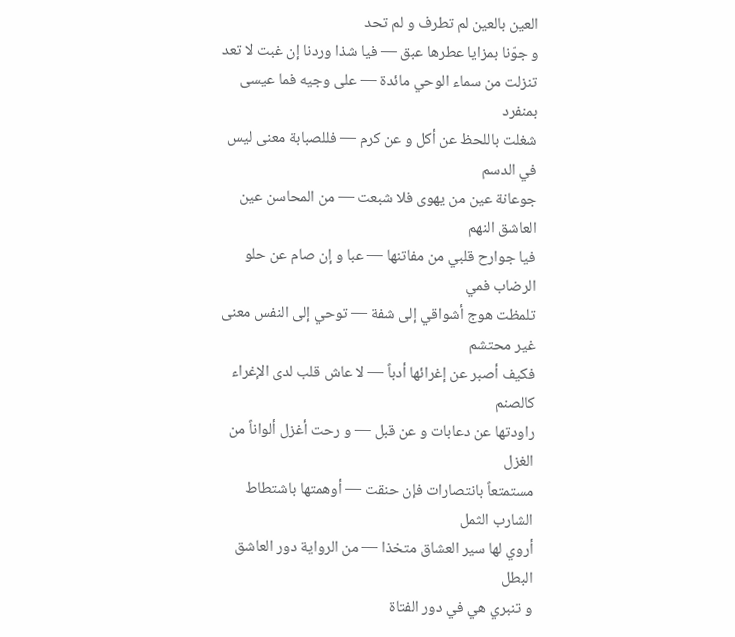العين بالعين لم تطرف و لم تحد
و جوّنا بمزايا عطرها عبق — فيا شذا وردنا إن غبت لا تعد
تنزلت من سماء الوحي مائدة — على وجيه فما عيسى بمنفرد
شغلت باللحظ عن أكل و عن كرم — فللصبابة معنى ليس في الدسم
جوعانة عين من يهوى فلا شبعت — من المحاسن عين العاشق النهم
فيا جوارح قلبي من مفاتنها — عبا و إن صام عن حلو الرضاب فمي
تلمظت هوج أشواقي إلى شفة — توحي إلى النفس معنى غير محتشم
فكيف أصبر عن إغرائها أدباً — لا عاش قلب لدى الإغراء كالصنم
راودتها عن دعابات و عن قبل — و رحت أغزل ألواناً من الغزل
مستمتعاً بانتصارات فإن حنقت — أوهمتها باشتطاط الشارب الثمل
أروي لها سير العشاق متخذا — من الرواية دور العاشق البطل
و تنبري هي في دور الفتاة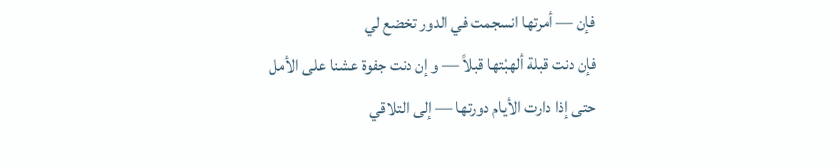فإن — أمرتها انسجمت في الدور تخضع لي
فإن دنت قبلة ألهبْتها قبلاً — و إن دنت جفوة عشنا على الأمل
حتى إذا دارت الأيام دورتها — إلى التلاقي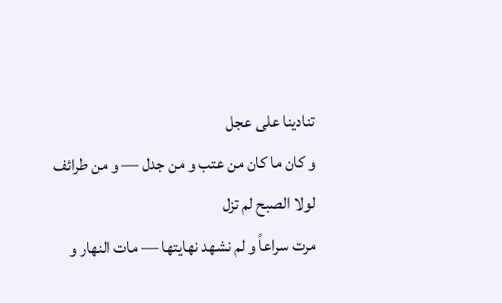تنادينا على عجل
و كان ما كان من عتب و من جدل — و من طرائف لولا الصبح لم تزل
مرت سراعاً و لم نشهد نهايتها — مات النهار و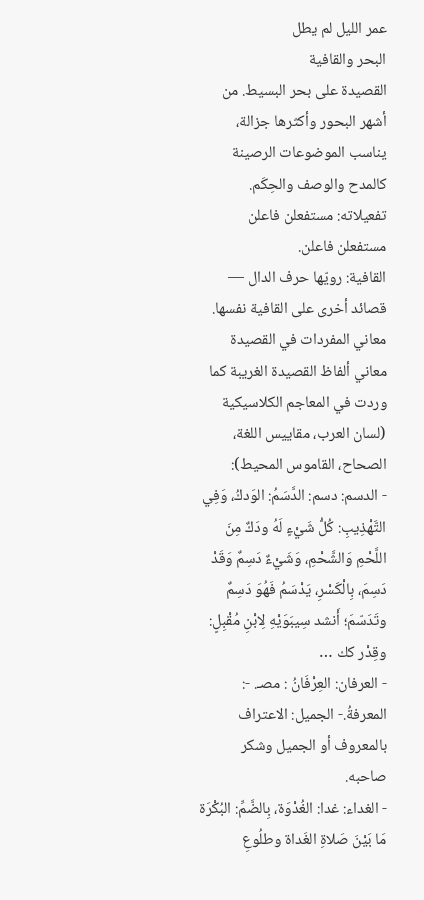عمر الليل لم يطل
البحر والقافية
القصيدة على بحر البسيط. من أشهر البحور وأكثرها جزالة، يناسب الموضوعات الرصينة كالمدح والوصف والحِكَم.
تفعيلاته: مستفعلن فاعلن مستفعلن فاعلن.
القافية: رويّها حرف الدال — قصائد أخرى على القافية نفسها.
معاني المفردات في القصيدة
معاني ألفاظ القصيدة الغريبة كما وردت في المعاجم الكلاسيكية (لسان العرب، مقاييس اللغة، الصحاح، القاموس المحيط):
- الدسم: دسم: الدَّسَمُ: الوَدكُ، وَفِي التَّهْذِيبِ: كُلُّ شَيْءٍ لَهُ ودَكٌ مِنَ اللَّحْمِ وَالشَّحْمِ، وَشَيْءٌ دَسِمٌ وَقَدْ دَسِمَ، بِالْكَسْرِ، يَدْسَمُ فَهُوَ دَسِمٌ وتَدَسّمَ؛ أَنشد سِيبَوَيْهِ لِابْنِ مُقْبِلٍ: وقِدْر كك …
- العرفان: العِرْفَانُ : مصـ. -: المعرفةُ.- الجميل: الاعتراف بالمعروف أو الجميل وشكر صاحبه.
- الغداء: غدا: الغُدْوَة، بِالضَّمِّ: البُكْرَة مَا بَيْنَ صَلاةِ الغَداة وطلُوعِ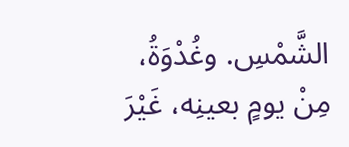الشَّمْسِ. وغُدْوَةُ، مِنْ يومٍ بعينِه، غَيْرَ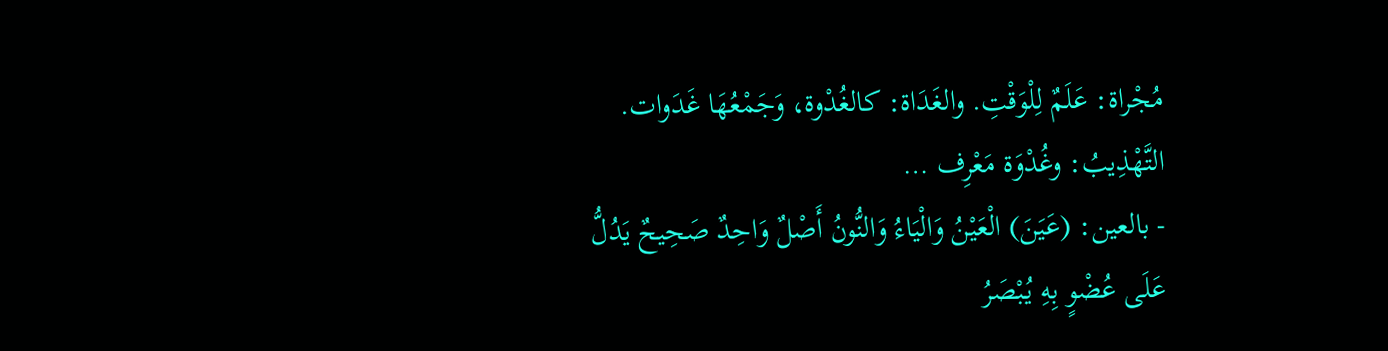مُجْراة: عَلَمٌ لِلْوَقْتِ. والغَدَاة: كالغُدْوة، وَجَمْعُهَا غَدَوات. التَّهْذِيبُ: وغُدْوَة مَعْرِف …
- بالعين: (عَيَنَ) الْعَيْنُ وَالْيَاءُ وَالنُّونُ أَصْلٌ وَاحِدٌ صَحِيحٌ يَدُلُّ عَلَى عُضْوٍ بِهِ يُبْصَرُ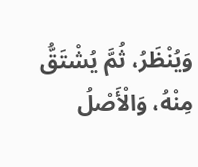وَيُنْظَرُ، ثُمَّ يُشْتَقُّ مِنْهُ، وَالْأَصْلُ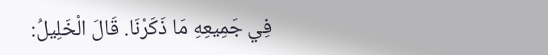فِي جَمِيعِهِ مَا ذَكَرْنَا. قَالَ الْخَلِيلُ: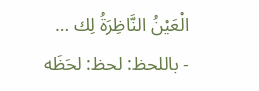الْعَيْنُ النَّاظِرَةُ لِك …
- باللحظ: لحظ: لحَظَه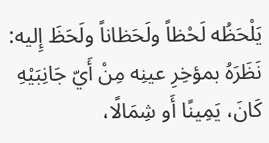يَلْحَظُه لَحْظاً ولَحَظاناً ولَحَظَ إِليه: نَظَرَهُ بمؤخِرِ عينِه مِنْ أَيّ جَانِبَيْهِ كَانَ، يَمِينًا أَو شِمَالًا،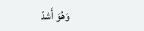وَهُوَ أَشدّ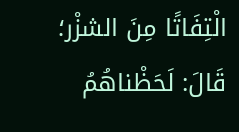الْتِفَاتًا مِنَ الشزْر؛ قَالَ: لَحَظْناهُمُ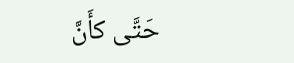حَتَّى كأَنَّ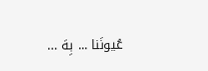عُيونَنا ... بِهَ …